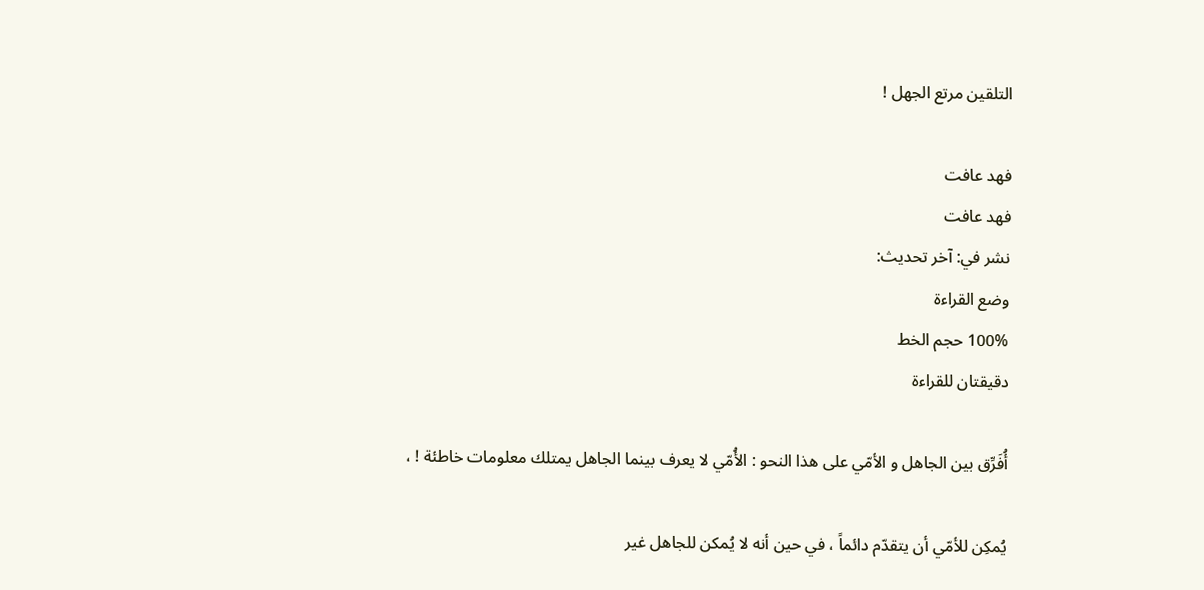التلقين مرتع الجهل !

فهد عافت
فهد عافت
نشر في: آخر تحديث:
وضع القراءة
100% حجم الخط
دقيقتان للقراءة

أُفَرِّق بين الجاهل و الأمّي على هذا النحو : الأُمّي لا يعرف بينما الجاهل يمتلك معلومات خاطئة ! ،

يُمكِن للأمّي أن يتقدّم دائماً ، في حين أنه لا يُمكن للجاهل غير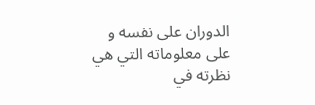الدوران على نفسه و على معلوماته التي هي نظرته في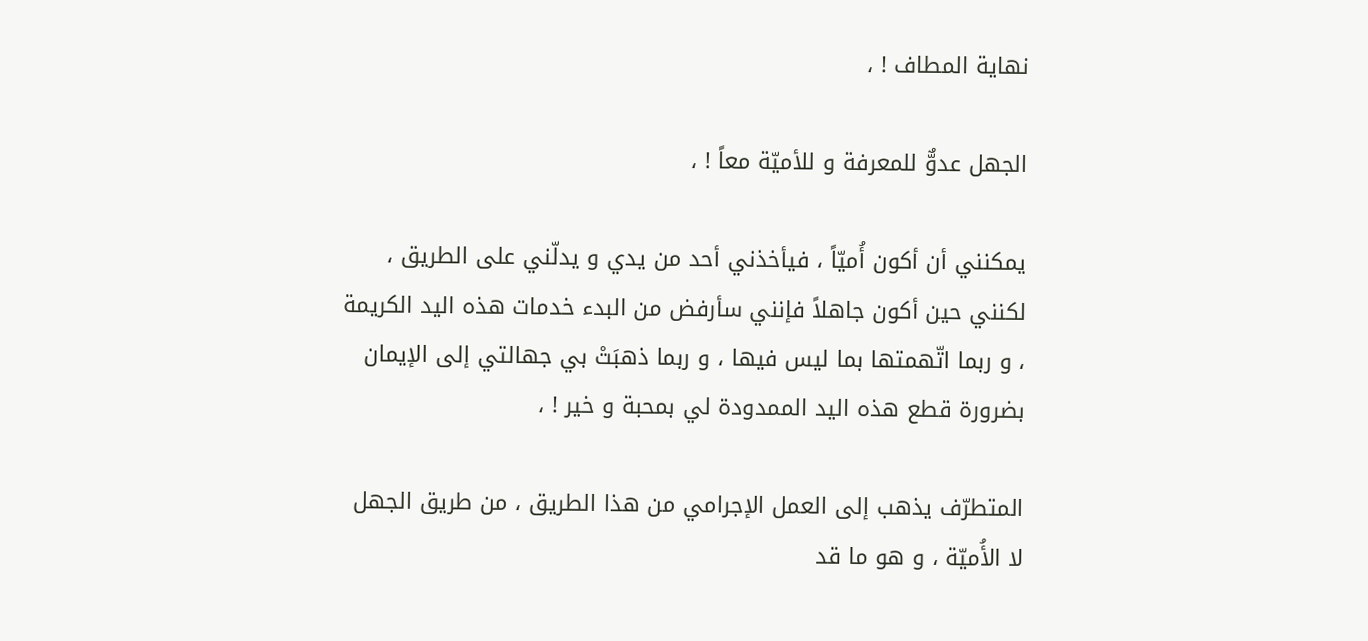نهاية المطاف ! ،

الجهل عدوٌّ للمعرفة و للأميّة معاً ! ،

يمكنني أن أكون أُميّاً ، فيأخذني أحد من يدي و يدلّني على الطريق ، لكنني حين أكون جاهلاً فإنني سأرفض من البدء خدمات هذه اليد الكريمة ، و ربما اتّهمتها بما ليس فيها ، و ربما ذهبَتْ بي جهالتي إلى الإيمان بضرورة قطع هذه اليد الممدودة لي بمحبة و خير ! ،

المتطرّف يذهب إلى العمل الإجرامي من هذا الطريق ، من طريق الجهل لا الأُميّة ، و هو ما قد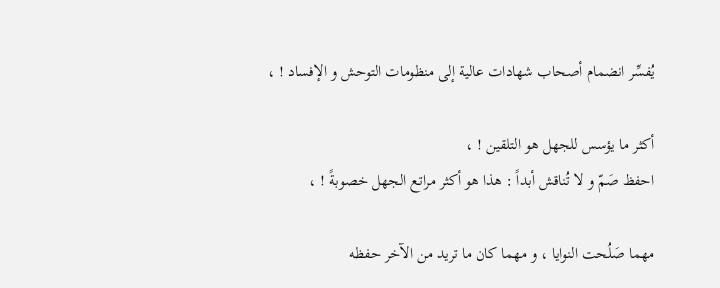يُفسِّر انضمام أصحاب شهادات عالية إلى منظومات التوحش و الإفساد ! ،

أكثر ما يؤسس للجهل هو التلقين ! ،
احفظ صَمّ و لا تُناقش أبداً : هذا هو أكثر مراتع الجهل خصوبةً ! ،

مهما صَلُحت النوايا ، و مهما كان ما تريد من الآخر حفظه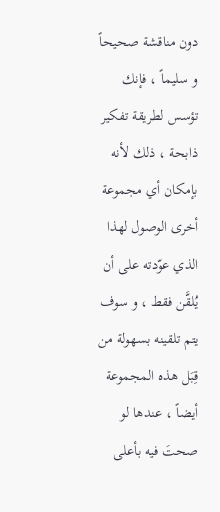دون مناقشة صحيحاً و سليماً ، فإنك تؤسس لطريقة تفكير ذابحة ، ذلك لأنه بإمكان أي مجموعة أخرى الوصول لهذا الذي عوّدته على أن يُلقَّن فقط ، و سوف يتم تلقينه بسهولة من قِبَل هذه المجموعة أيضاً ، عندها لو صحتَ فيه بأعلى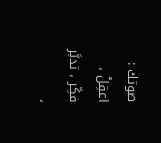صوتك : اعقِلْ ، فكِّر ، تدبَّر ،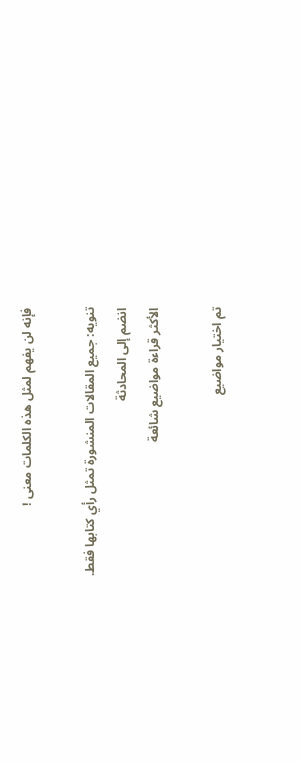فإنه لن يفهم لمثل هذه الكلمات معنى !

تنويه: جميع المقالات المنشورة تمثل رأي كتابها فقط.
انضم إلى المحادثة
الأكثر قراءة مواضيع شائعة

تم اختيار مواضيع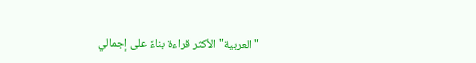"العربية" الأكثر قراءة بناءً على إجمالي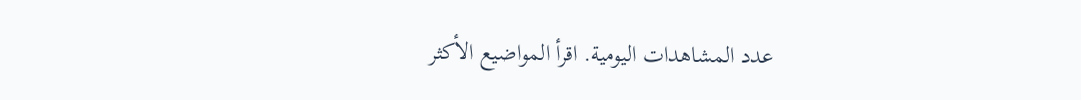عدد المشاهدات اليومية. اقرأ المواضيع الأكثر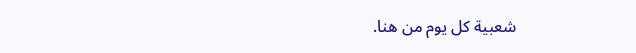شعبية كل يوم من هنا.